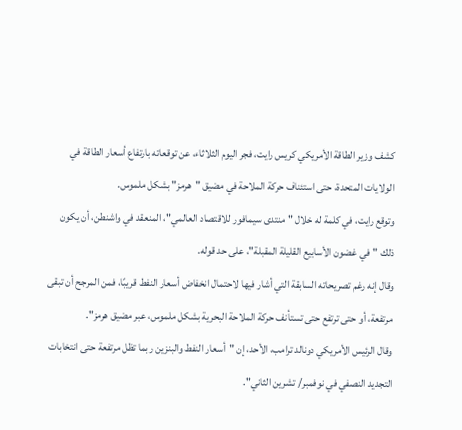كشف وزير الطاقة الأمريكي كريس رايت، فجر اليوم الثلاثاء، عن توقعاته بارتفاع أسعار الطاقة في الولايات المتحدة، حتى استئناف حركة الملاحة في مضيق "هرمز" بشكل ملموس.
وتوقع رايت، في كلمة له خلال "منتدى سيمافور للاقتصاد العالمي"، المنعقد في واشنطن، أن يكون ذلك "في غضون الأسابيع القليلة المقبلة"، على حد قوله.
وقال إنه رغم تصريحاته السابقة التي أشار فيها لاحتمال انخفاض أسعار النفط قريبًا، فمن المرجح أن تبقى مرتفعة، أو حتى ترتفع حتى تستأنف حركة الملاحة البحرية بشكل ملموس، عبر مضيق هرمز".
وقال الرئيس الأمريكي دونالد ترامب، الأحد، إن "أسعار النفط والبنزين ربما تظل مرتفعة حتى انتخابات التجديد النصفي في نوفمبر/ تشرين الثاني".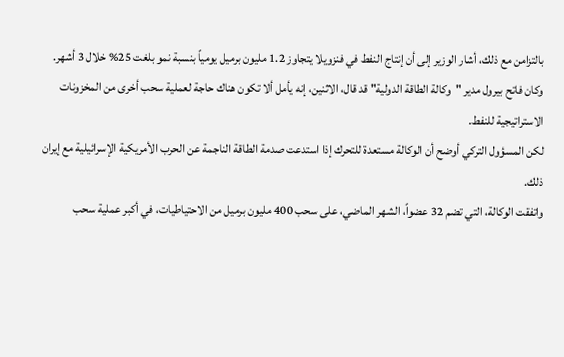بالتزامن مع ذلك، أشار الوزير إلى أن إنتاج النفط في فنزويلا يتجاوز 1.2 مليون برميل يومياً بنسبة نمو بلغت 25% خلال 3 أشهر.
وكان فاتح بيرول مدير "وكالة الطاقة الدولية" قد قال، الاثنين، إنه يأمل ألا تكون هناك حاجة لعملية سحب أخرى من المخزونات الاستراتيجية للنفط.
لكن المسؤول التركي أوضح أن الوكالة مستعدة للتحرك إذا استدعت صدمة الطاقة الناجمة عن الحرب الأمريكية الإسرائيلية مع إيران ذلك.
واتفقت الوكالة، التي تضم 32 عضواً، الشهر الماضي، على سحب 400 مليون برميل من الاحتياطيات، في أكبر عملية سحب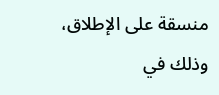منسقة على الإطلاق، وذلك في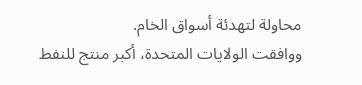محاولة لتهدئة أسواق الخام.
ووافقت الولايات المتحدة، أكبر منتج للنفط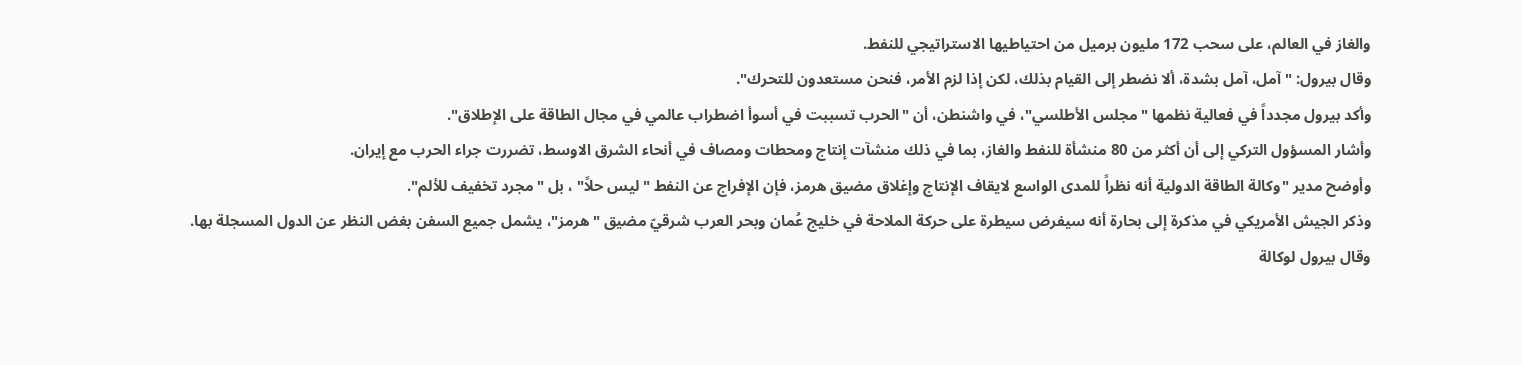والغاز في العالم، على سحب 172 مليون برميل من احتياطيها الاستراتيجي للنفط.
وقال بيرول: "آمل، آمل بشدة، ألا نضطر إلى القيام بذلك، لكن إذا لزم الأمر، فنحن مستعدون للتحرك".
وأكد بيرول مجدداً في فعالية نظمها "مجلس الأطلسي"، في واشنطن، أن "الحرب تسببت في أسوأ اضطراب عالمي في مجال الطاقة على الإطلاق".
وأشار المسؤول التركي إلى أن أكثر من 80 منشأة للنفط والغاز، بما في ذلك منشآت إنتاج ومحطات ومصاف في أنحاء الشرق الاوسط، تضررت جراء الحرب مع إيران.
وأوضح مدير "وكالة الطاقة الدولية أنه نظراً للمدى الواسع لايقاف الإنتاج وإغلاق مضيق هرمز، فإن الإفراج عن النفط "ليس حلاً" ، بل "مجرد تخفيف للألم".
وذكر الجيش الأمريكي في مذكرة إلى بحارة أنه سيفرض سيطرة على حركة الملاحة في خليج عُمان وبحر العرب شرقيّ مضيق "هرمز"، يشمل جميع السفن بغض النظر عن الدول المسجلة بها.
وقال بيرول لوكالة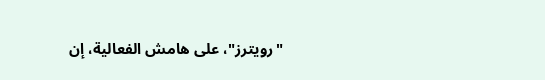"رويترز"، على هامش الفعالية، إن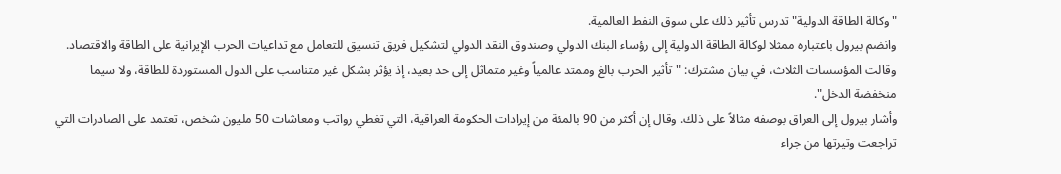"وكالة الطاقة الدولية" تدرس تأثير ذلك على سوق النفط العالمية.
وانضم بيرول باعتباره ممثلا لوكالة الطاقة الدولية إلى رؤساء البنك الدولي وصندوق النقد الدولي لتشكيل فريق تنسيق للتعامل مع تداعيات الحرب الإيرانية على الطاقة والاقتصاد.
وقالت المؤسسات الثلاث، في بيان مشترك: "تأثير الحرب بالغ وممتد عالمياً وغير متماثل إلى حد بعيد، إذ يؤثر بشكل غير متناسب على الدول المستوردة للطاقة، ولا سيما منخفضة الدخل".
وأشار بيرول إلى العراق بوصفه مثالاً على ذلك. وقال إن أكثر من 90 بالمئة من إيرادات الحكومة العراقية، التي تغطي رواتب ومعاشات 50 مليون شخص، تعتمد على الصادرات التي تراجعت وتيرتها من جراء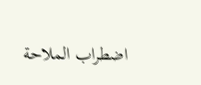اضطراب الملاحة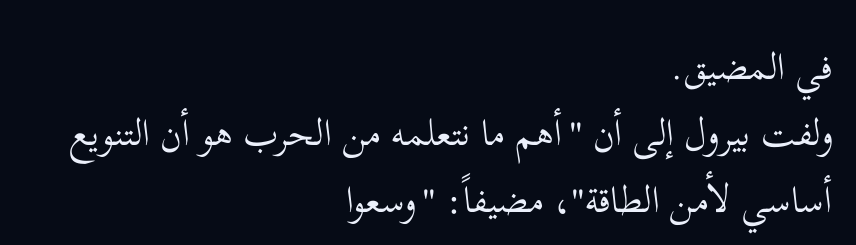في المضيق.
ولفت بيرول إلى أن "أهم ما نتعلمه من الحرب هو أن التنويع أساسي لأمن الطاقة"، مضيفاً: "وسعوا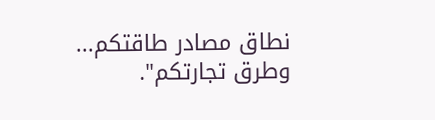نطاق مصادر طاقتكم... وطرق تجارتكم".